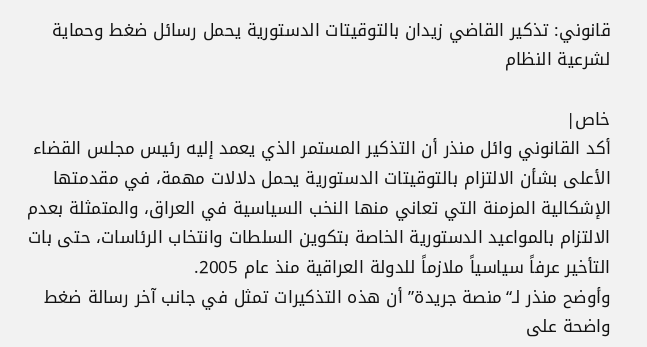قانوني: تذكير القاضي زيدان بالتوقيتات الدستورية يحمل رسائل ضغط وحماية لشرعية النظام

خاص|
أكد القانوني وائل منذر أن التذكير المستمر الذي يعمد إليه رئيس مجلس القضاء الأعلى بشأن الالتزام بالتوقيتات الدستورية يحمل دلالات مهمة، في مقدمتها الإشكالية المزمنة التي تعاني منها النخب السياسية في العراق، والمتمثلة بعدم الالتزام بالمواعيد الدستورية الخاصة بتكوين السلطات وانتخاب الرئاسات، حتى بات التأخير عرفاً سياسياً ملازماً للدولة العراقية منذ عام 2005.
وأوضح منذر لـ“منصة جريدة” أن هذه التذكيرات تمثل في جانب آخر رسالة ضغط واضحة على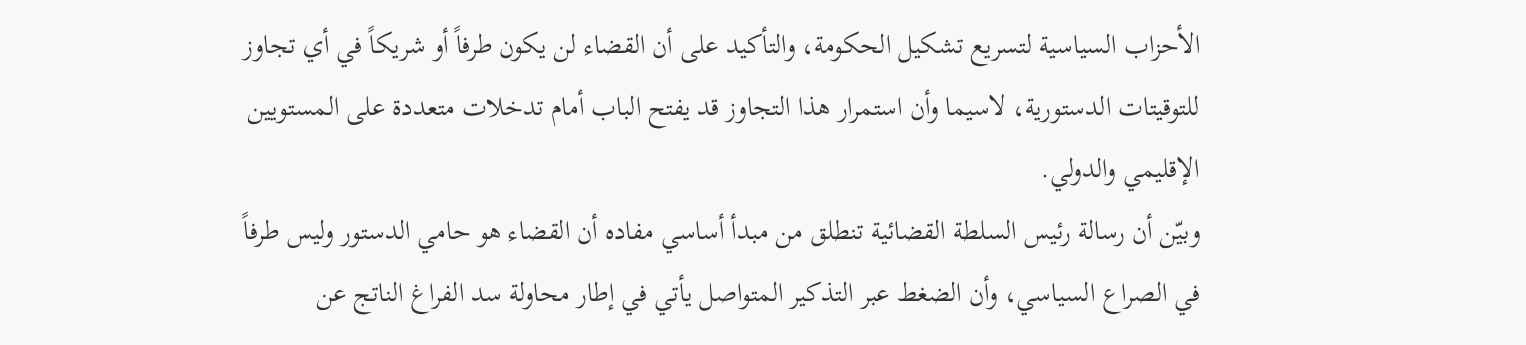الأحزاب السياسية لتسريع تشكيل الحكومة، والتأكيد على أن القضاء لن يكون طرفاً أو شريكاً في أي تجاوز للتوقيتات الدستورية، لاسيما وأن استمرار هذا التجاوز قد يفتح الباب أمام تدخلات متعددة على المستويين الإقليمي والدولي.
وبيّن أن رسالة رئيس السلطة القضائية تنطلق من مبدأ أساسي مفاده أن القضاء هو حامي الدستور وليس طرفاً في الصراع السياسي، وأن الضغط عبر التذكير المتواصل يأتي في إطار محاولة سد الفراغ الناتج عن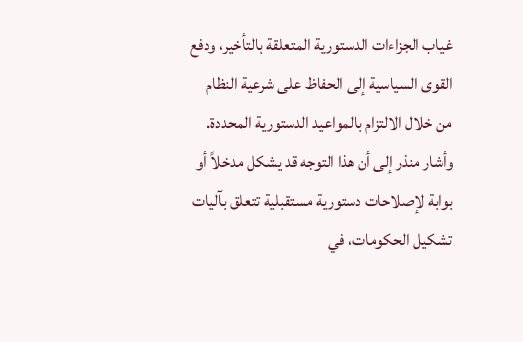غياب الجزاءات الدستورية المتعلقة بالتأخير، ودفع القوى السياسية إلى الحفاظ على شرعية النظام من خلال الالتزام بالمواعيد الدستورية المحددة.
وأشار منذر إلى أن هذا التوجه قد يشكل مدخلاً أو بوابة لإصلاحات دستورية مستقبلية تتعلق بآليات تشكيل الحكومات، في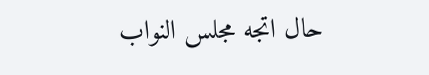حال اتجه مجلس النواب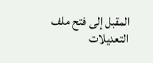المقبل إلى فتح ملف التعديلات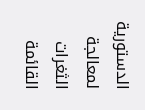الدستورية لمعالجة الثغرات القائمة